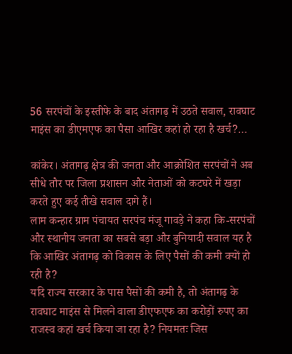56 सरपंचों के इस्तीफे के बाद अंतागढ़ में उठते सवाल, रावघाट माइंस का डीएमएफ का पैसा आखिर कहां हो रहा है खर्च?…

कांकेर। अंतागढ़ क्षेत्र की जनता और आक्रोशित सरपंचों ने अब सीधे तौर पर जिला प्रशासन और नेताओं को कटघरे में खड़ा करते हुए कई तीखे सवाल दागे हैं।
लाम कन्हार ग्राम पंचायत सरपंच मंजू गावड़े ने कहा कि-सरपंचों और स्थानीय जनता का सबसे बड़ा और बुनियादी सवाल यह है कि आखिर अंतागढ़ को विकास के लिए पैसों की कमी क्यों हो रही है?
यदि राज्य सरकार के पास पैसों की कमी है, तो अंतागढ़ के रावघाट माइंस से मिलने वाला डीएफएफ का करोड़ों रुपए का राजस्व कहां खर्च किया जा रहा है? नियमतः जिस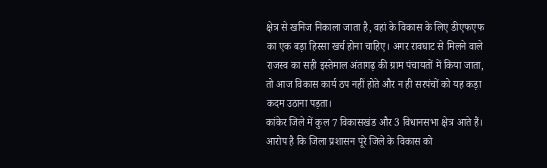क्षेत्र से खनिज निकाला जाता है, वहां के विकास के लिए डीएफएफ का एक बड़ा हिस्सा खर्च होना चाहिए। अगर रावघाट से मिलने वाले राजस्व का सही इस्तेमाल अंतागढ़ की ग्राम पंचायतों में किया जाता, तो आज विकास कार्य ठप नहीं होते और न ही सरपंचों को यह कड़ा कदम उठाना पड़ता।
कांकेर जिले में कुल 7 विकासखंड और 3 विधानसभा क्षेत्र आते हैं। आरोप है कि जिला प्रशासन पूरे जिले के विकास को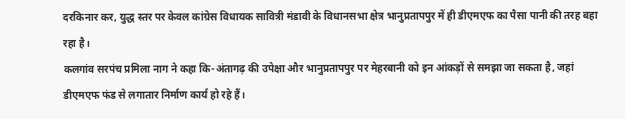दरकिनार कर, युद्ध स्तर पर केवल कांग्रेस विधायक सावित्री मंडावी के विधानसभा क्षेत्र भानुप्रतापपुर में ही डीएमएफ का पैसा पानी की तरह बहा रहा है।
कलगांव सरपंच प्रमिला नाग ने कहा कि-अंतागढ़ की उपेक्षा और भानुप्रतापपुर पर मेहरबानी को इन आंकड़ों से समझा जा सकता है, जहां डीएमएफ फंड से लगातार निर्माण कार्य हो रहे हैं।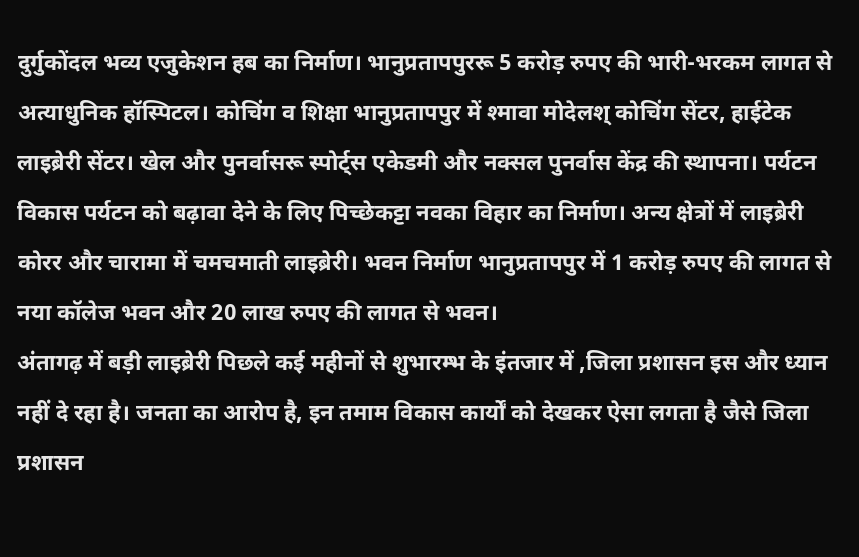दुर्गुकोंदल भव्य एजुकेशन हब का निर्माण। भानुप्रतापपुररू 5 करोड़ रुपए की भारी-भरकम लागत से अत्याधुनिक हॉस्पिटल। कोचिंग व शिक्षा भानुप्रतापपुर में श्मावा मोदेलश् कोचिंग सेंटर, हाईटेक लाइब्रेरी सेंटर। खेल और पुनर्वासरू स्पोर्ट्स एकेडमी और नक्सल पुनर्वास केंद्र की स्थापना। पर्यटन विकास पर्यटन को बढ़ावा देने के लिए पिच्छेकट्टा नवका विहार का निर्माण। अन्य क्षेत्रों में लाइब्रेरी कोरर और चारामा में चमचमाती लाइब्रेरी। भवन निर्माण भानुप्रतापपुर में 1 करोड़ रुपए की लागत से नया कॉलेज भवन और 20 लाख रुपए की लागत से भवन।
अंतागढ़ में बड़ी लाइब्रेरी पिछले कई महीनों से शुभारम्भ के इंतजार में ,जिला प्रशासन इस और ध्यान नहीं दे रहा है। जनता का आरोप है, इन तमाम विकास कार्यों को देखकर ऐसा लगता है जैसे जिला प्रशासन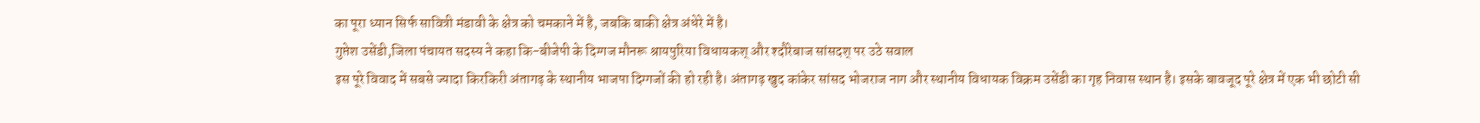का पूरा ध्यान सिर्फ सावित्री मंडावी के क्षेत्र को चमकाने में है, जबकि बाकी क्षेत्र अंधेरे में है।
गुप्तेश उसेंडी,जिला पंचायत सदस्य ने कहा कि-बीजेपी के दिग्गज मौनरू श्रायपुरिया विधायकश् और श्दौरेबाज सांसदश् पर उठे सवाल
इस पूरे विवाद में सबसे ज्यादा किरकिरी अंतागढ़ के स्थानीय भाजपा दिग्गजों की हो रही है। अंतागढ़ खुद कांकेर सांसद भोजराज नाग और स्थानीय विधायक विक्रम उसेंडी का गृह निवास स्थान है। इसके बावजूद पूरे क्षेत्र में एक भी छोटी सी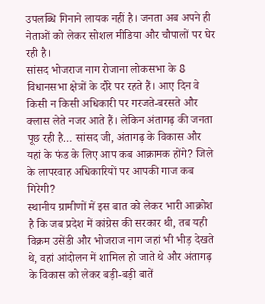उपलब्धि गिनाने लायक नहीं है। जनता अब अपने ही नेताओं को लेकर सोशल मीडिया और चौपालों पर घेर रही है।
सांसद भोजराज नाग रोजाना लोकसभा के 8 विधानसभा क्षेत्रों के दौरे पर रहते हैं। आए दिन वे किसी न किसी अधिकारी पर गरजते-बरसते और क्लास लेते नजर आते हैं। लेकिन अंतागढ़ की जनता पूछ रही है… सांसद जी, अंतागढ़ के विकास और यहां के फंड के लिए आप कब आक्रामक होंगे? जिले के लापरवाह अधिकारियों पर आपकी गाज कब गिरेगी?
स्थानीय ग्रामीणों में इस बात को लेकर भारी आक्रोश है कि जब प्रदेश में कांग्रेस की सरकार थी, तब यही विक्रम उसेंडी और भोजराज नाग जहां भी भीड़ देखते थे, वहां आंदोलन में शामिल हो जाते थे और अंतागढ़ के विकास को लेकर बड़ी-बड़ी बातें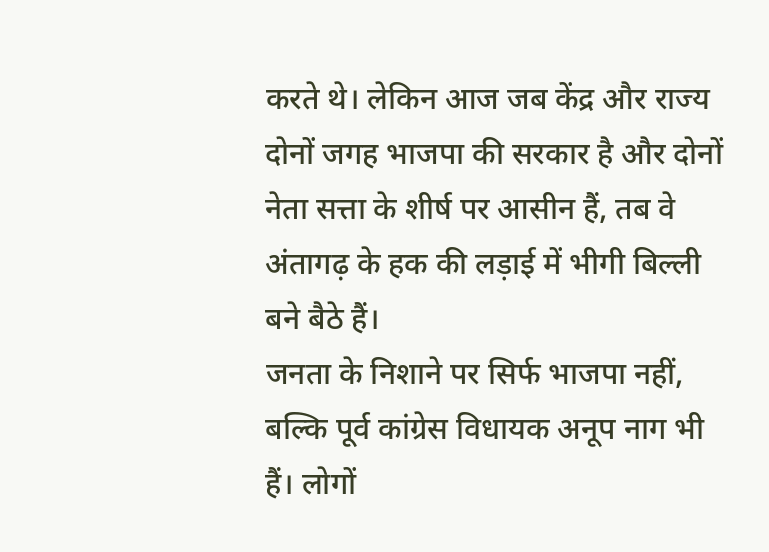करते थे। लेकिन आज जब केंद्र और राज्य दोनों जगह भाजपा की सरकार है और दोनों नेता सत्ता के शीर्ष पर आसीन हैं, तब वे अंतागढ़ के हक की लड़ाई में भीगी बिल्ली बने बैठे हैं।
जनता के निशाने पर सिर्फ भाजपा नहीं, बल्कि पूर्व कांग्रेस विधायक अनूप नाग भी हैं। लोगों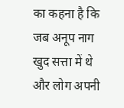का कहना है कि जब अनूप नाग खुद सत्ता में थे और लोग अपनी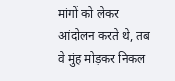मांगों को लेकर आंदोलन करते थे, तब वे मुंह मोड़कर निकल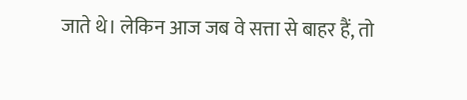जाते थे। लेकिन आज जब वे सत्ता से बाहर हैं, तो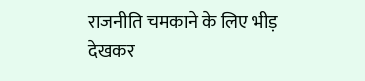राजनीति चमकाने के लिए भीड़ देखकर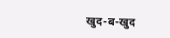खुद-ब-खुद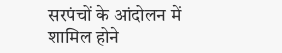सरपंचों के आंदोलन में शामिल होने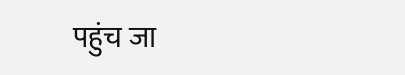पहुंच जा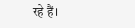रहे हैं।